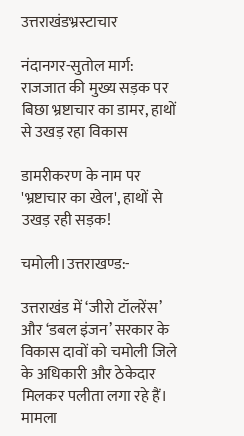उत्तराखंडभ्रस्टाचार

नंदानगर-सुतोल मार्ग: राजजात की मुख्य सड़क पर बिछा भ्रष्टाचार का डामर, हाथों से उखड़ रहा विकास

डामरीकरण के नाम पर 'भ्रष्टाचार का खेल', हाथों से उखड़ रही सड़क!

चमोली।उत्तराखण्ड:-

उत्तराखंड में ‘जीरो टॉलरेंस’ और ‘डबल इंजन’ सरकार के विकास दावों को चमोली जिले के अधिकारी और ठेकेदार मिलकर पलीता लगा रहे हैं। मामला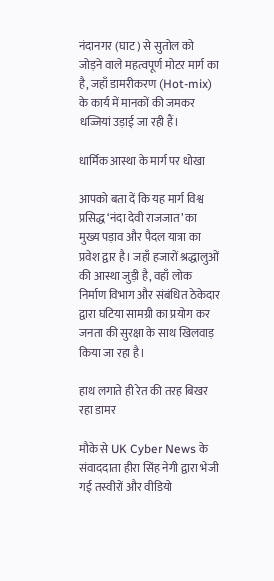नंदानगर (घाट) से सुतोल को जोड़ने वाले महत्वपूर्ण मोटर मार्ग का है, जहाँ डामरीकरण (Hot-mix) के कार्य में मानकों की जमकर धज्जियां उड़ाई जा रही हैं।

धार्मिक आस्था के मार्ग पर धोखा

आपको बता दें कि यह मार्ग विश्व प्रसिद्ध ‘नंदा देवी राजजात’ का मुख्य पड़ाव और पैदल यात्रा का प्रवेश द्वार है। जहाँ हजारों श्रद्धालुओं की आस्था जुड़ी है, वहाँ लोक निर्माण विभाग और संबंधित ठेकेदार द्वारा घटिया सामग्री का प्रयोग कर जनता की सुरक्षा के साथ खिलवाड़ किया जा रहा है।

हाथ लगाते ही रेत की तरह बिखर रहा डामर

मौके से UK Cyber News के संवाददाता हीरा सिंह नेगी द्वारा भेजी गई तस्वीरों और वीडियो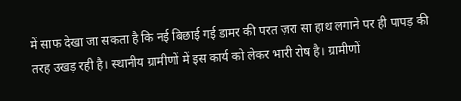में साफ देखा जा सकता है कि नई बिछाई गई डामर की परत ज़रा सा हाथ लगाने पर ही पापड़ की तरह उखड़ रही है। स्थानीय ग्रामीणों में इस कार्य को लेकर भारी रोष है। ग्रामीणों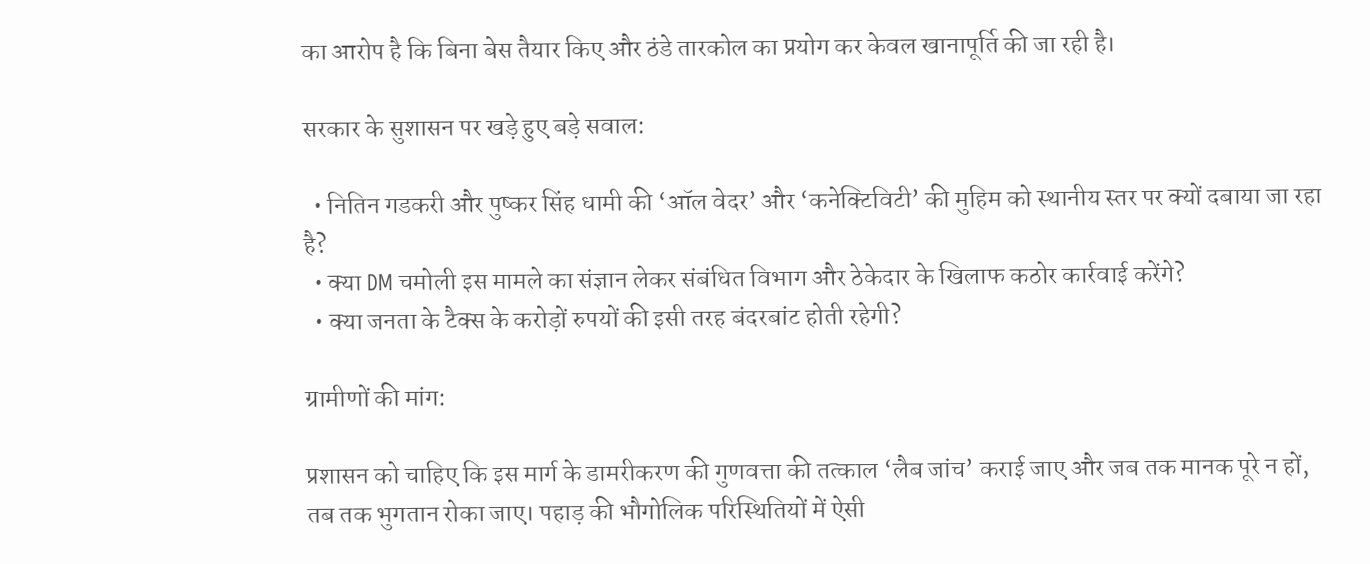का आरोप है कि बिना बेस तैयार किए और ठंडे तारकोल का प्रयोग कर केवल खानापूर्ति की जा रही है।

सरकार के सुशासन पर खड़े हुए बड़े सवाल:

  • नितिन गडकरी और पुष्कर सिंह धामी की ‘ऑल वेदर’ और ‘कनेक्टिविटी’ की मुहिम को स्थानीय स्तर पर क्यों दबाया जा रहा है?
  • क्या DM चमोली इस मामले का संज्ञान लेकर संबंधित विभाग और ठेकेदार के खिलाफ कठोर कार्रवाई करेंगे?
  • क्या जनता के टैक्स के करोड़ों रुपयों की इसी तरह बंदरबांट होती रहेगी?

ग्रामीणों की मांग:

प्रशासन को चाहिए कि इस मार्ग के डामरीकरण की गुणवत्ता की तत्काल ‘लैब जांच’ कराई जाए और जब तक मानक पूरे न हों, तब तक भुगतान रोका जाए। पहाड़ की भौगोलिक परिस्थितियों में ऐसी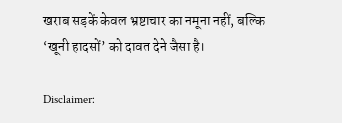खराब सड़कें केवल भ्रष्टाचार का नमूना नहीं, बल्कि ‘खूनी हादसों’ को दावत देने जैसा है।

Disclaimer: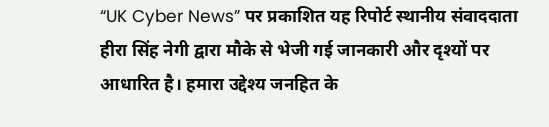“UK Cyber News” पर प्रकाशित यह रिपोर्ट स्थानीय संवाददाता हीरा सिंह नेगी द्वारा मौके से भेजी गई जानकारी और दृश्यों पर आधारित है। हमारा उद्देश्य जनहित के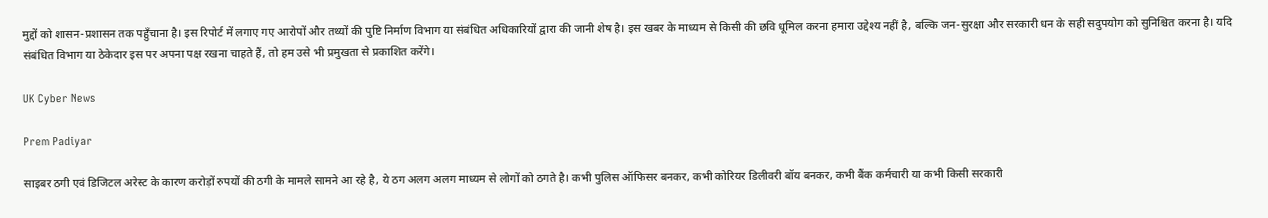मुद्दों को शासन-प्रशासन तक पहुँचाना है। इस रिपोर्ट में लगाए गए आरोपों और तथ्यों की पुष्टि निर्माण विभाग या संबंधित अधिकारियों द्वारा की जानी शेष है। इस खबर के माध्यम से किसी की छवि धूमिल करना हमारा उद्देश्य नहीं है, बल्कि जन-सुरक्षा और सरकारी धन के सही सदुपयोग को सुनिश्चित करना है। यदि संबंधित विभाग या ठेकेदार इस पर अपना पक्ष रखना चाहते हैं, तो हम उसे भी प्रमुखता से प्रकाशित करेंगे।

UK Cyber News

Prem Padiyar

साइबर ठगी एवं डिजिटल अरेस्ट के कारण करोड़ों रुपयों की ठगी के मामले सामने आ रहे है, ये ठग अलग अलग माध्यम से लोगों को ठगते है। कभी पुलिस ऑफिसर बनकर, कभी कोरियर डिलीवरी बॉय बनकर, कभी बैंक कर्मचारी या कभी किसी सरकारी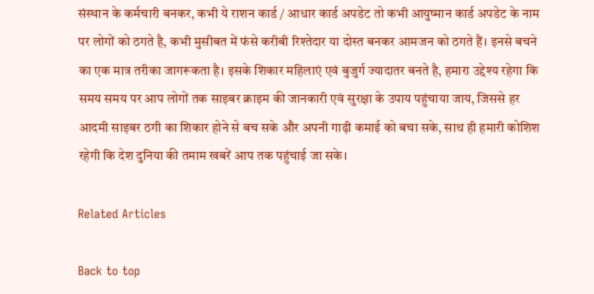संस्थान के कर्मचारी बनकर, कभी ये राशन कार्ड / आधार कार्ड अपडेट तो कभी आयुष्मान कार्ड अपडेट के नाम पर लोगों को ठगते है, कभी मुसीबत में फंसे करीबी रिश्तेदार या दोस्त बनकर आमजन को ठगते हैं। इनसे बचने का एक मात्र तरीका जागरूकता है। इसके शिकार महिलाएं एवं बुजुर्ग ज्यादातर बनते है, हमारा उद्देश्य रहेगा कि समय समय पर आप लोगों तक साइबर क्राइम की जानकारी एवं सुरक्षा के उपाय पहुंचाया जाय, जिससे हर आदमी साइबर ठगी का शिकार होने से बच सके और अपनी गाढ़ी कमाई को बचा सके, साथ ही हमारी कोशिश रहेगी कि देश दुनिया की तमाम खबरें आप तक पहुंचाई जा सके।

Related Articles

Back to top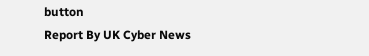button
Report By UK Cyber News